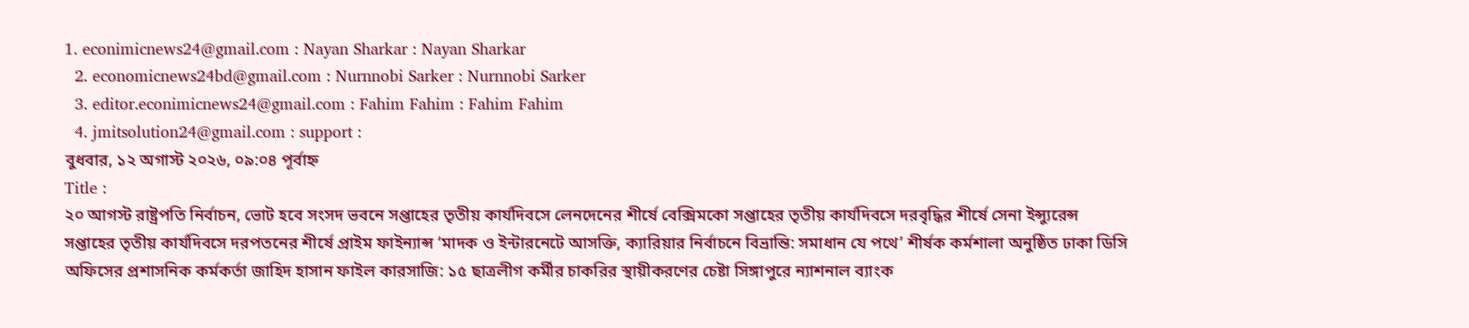1. econimicnews24@gmail.com : Nayan Sharkar : Nayan Sharkar
  2. economicnews24bd@gmail.com : Nurnnobi Sarker : Nurnnobi Sarker
  3. editor.econimicnews24@gmail.com : Fahim Fahim : Fahim Fahim
  4. jmitsolution24@gmail.com : support :
বুধবার, ১২ অগাস্ট ২০২৬, ০৯:০৪ পূর্বাহ্ন
Title :
২০ আগস্ট রাষ্ট্রপতি নির্বাচন, ভোট হবে সংসদ ভবনে সপ্তাহের তৃতীয় কার্যদিবসে লেনদেনের শীর্ষে বেক্সিমকো সপ্তাহের তৃতীয় কার্যদিবসে দরবৃদ্ধির শীর্ষে সেনা ইন্স্যুরেন্স সপ্তাহের তৃতীয় কার্যদিবসে দরপতনের শীর্ষে প্রাইম ফাইন্যান্স ‘মাদক ও ইন্টারনেটে আসক্তি, ক্যারিয়ার নির্বাচনে বিভ্রান্তি: সমাধান যে পথে’ শীর্ষক কর্মশালা অনুষ্ঠিত ঢাকা ডিসি অফিসের প্রশাসনিক কর্মকর্তা জাহিদ হাসান ফাইল কারসাজি: ১৫ ছাত্রলীগ কর্মীর চাকরির স্থায়ীকরণের চেষ্টা সিঙ্গাপুরে ন্যাশনাল ব্যাংক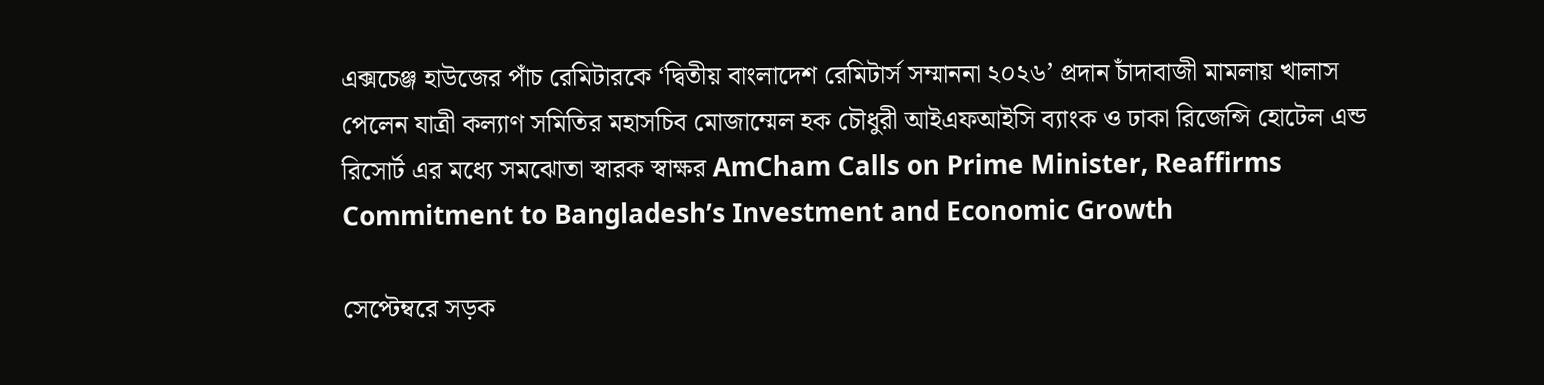এক্সচেঞ্জ হাউজের পাঁচ রেমিটারকে ‘দ্বিতীয় বাংলাদেশ রেমিটার্স সম্মাননা ২০২৬’ প্রদান চাঁদাবাজী মামলায় খালাস পেলেন যাত্রী কল্যাণ সমিতির মহাসচিব মোজাম্মেল হক চৌধুরী আইএফআইসি ব্যাংক ও ঢাকা রিজেন্সি হোটেল এন্ড রিসোর্ট এর মধ্যে সমঝোতা স্বারক স্বাক্ষর AmCham Calls on Prime Minister, Reaffirms Commitment to Bangladesh’s Investment and Economic Growth

সেপ্টেম্বরে সড়ক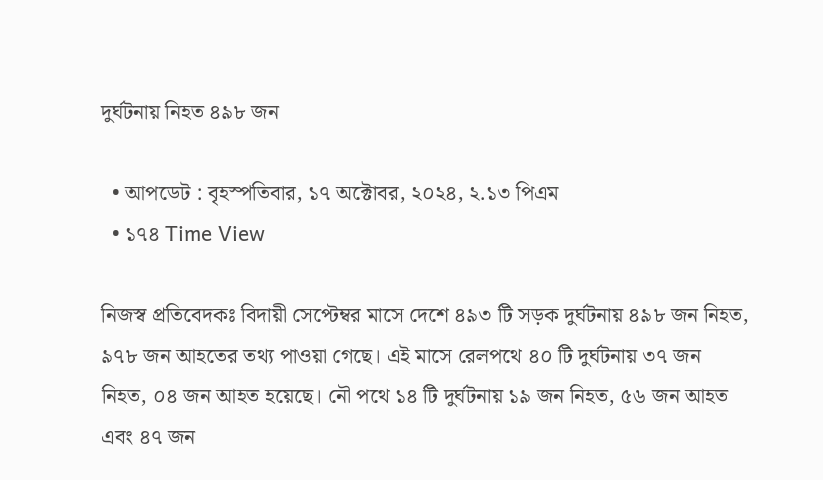দুর্ঘটনায় নিহত ৪৯৮ জন

  • আপডেট : বৃহস্পতিবার, ১৭ অক্টোবর, ২০২৪, ২.১৩ পিএম
  • ১৭৪ Time View

নিজস্ব প্রতিবেদকঃ বিদায়ী সেপ্টেম্বর মাসে দেশে ৪৯৩ টি সড়ক দুর্ঘটনায় ৪৯৮ জন নিহত, ৯৭৮ জন আহতের তথ্য পাওয়া গেছে। এই মাসে রেলপথে ৪০ টি দুর্ঘটনায় ৩৭ জন নিহত, ০৪ জন আহত হয়েছে। নৌ পথে ১৪ টি দুর্ঘটনায় ১৯ জন নিহত, ৫৬ জন আহত এবং ৪৭ জন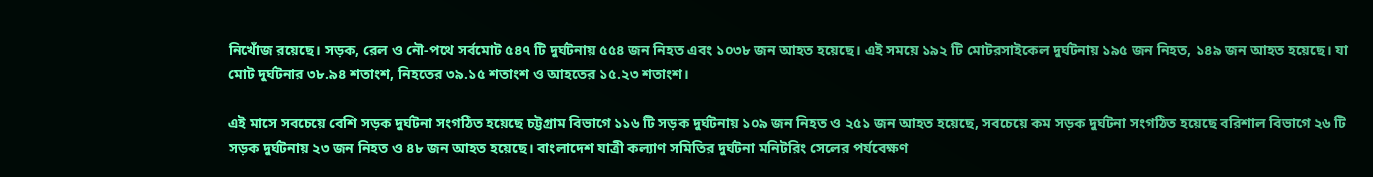নিখোঁজ রয়েছে। সড়ক, রেল ও নৌ-পথে সর্বমোট ৫৪৭ টি দুর্ঘটনায় ৫৫৪ জন নিহত এবং ১০৩৮ জন আহত হয়েছে। এই সময়ে ১৯২ টি মোটরসাইকেল দুর্ঘটনায় ১৯৫ জন নিহত, ১৪৯ জন আহত হয়েছে। যা মোট দুর্ঘটনার ৩৮.৯৪ শতাংশ, নিহতের ৩৯.১৫ শতাংশ ও আহতের ১৫.২৩ শতাংশ।

এই মাসে সবচেয়ে বেশি সড়ক দুর্ঘটনা সংগঠিত হয়েছে চট্টগ্রাম বিভাগে ১১৬ টি সড়ক দুর্ঘটনায় ১০৯ জন নিহত ও ২৫১ জন আহত হয়েছে, সবচেয়ে কম সড়ক দুর্ঘটনা সংগঠিত হয়েছে বরিশাল বিভাগে ২৬ টি সড়ক দুর্ঘটনায় ২৩ জন নিহত ও ৪৮ জন আহত হয়েছে। বাংলাদেশ যাত্রী কল্যাণ সমিতির দুর্ঘটনা মনিটরিং সেলের পর্যবেক্ষণ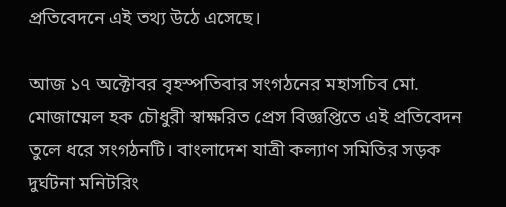প্রতিবেদনে এই তথ্য উঠে এসেছে।

আজ ১৭ অক্টোবর বৃহস্পতিবার সংগঠনের মহাসচিব মো. মোজাম্মেল হক চৌধুরী স্বাক্ষরিত প্রেস বিজ্ঞপ্তিতে এই প্রতিবেদন তুলে ধরে সংগঠনটি। বাংলাদেশ যাত্রী কল্যাণ সমিতির সড়ক দুর্ঘটনা মনিটরিং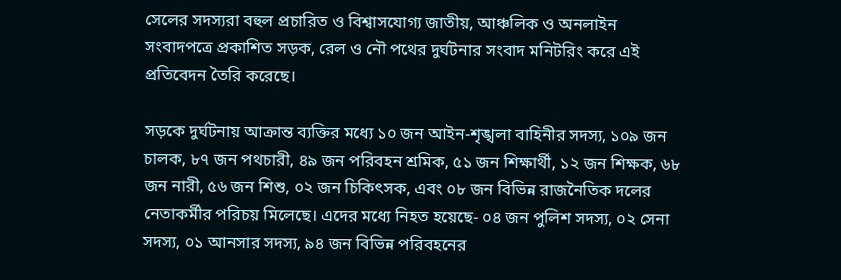সেলের সদস্যরা বহুল প্রচারিত ও বিশ্বাসযোগ্য জাতীয়, আঞ্চলিক ও অনলাইন সংবাদপত্রে প্রকাশিত সড়ক, রেল ও নৌ পথের দুর্ঘটনার সংবাদ মনিটরিং করে এই প্রতিবেদন তৈরি করেছে।

সড়কে দুর্ঘটনায় আক্রান্ত ব্যক্তির মধ্যে ১০ জন আইন-শৃঙ্খলা বাহিনীর সদস্য, ১০৯ জন চালক, ৮৭ জন পথচারী, ৪৯ জন পরিবহন শ্রমিক, ৫১ জন শিক্ষার্থী, ১২ জন শিক্ষক, ৬৮ জন নারী, ৫৬ জন শিশু, ০২ জন চিকিৎসক, এবং ০৮ জন বিভিন্ন রাজনৈতিক দলের নেতাকর্মীর পরিচয় মিলেছে। এদের মধ্যে নিহত হয়েছে- ০৪ জন পুলিশ সদস্য, ০২ সেনা সদস্য, ০১ আনসার সদস্য, ৯৪ জন বিভিন্ন পরিবহনের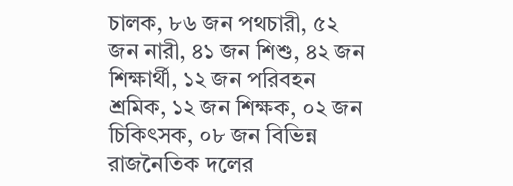চালক, ৮৬ জন পথচারী, ৫২ জন নারী, ৪১ জন শিশু, ৪২ জন শিক্ষার্থী, ১২ জন পরিবহন শ্রমিক, ১২ জন শিক্ষক, ০২ জন চিকিৎসক, ০৮ জন বিভিন্ন রাজনৈতিক দলের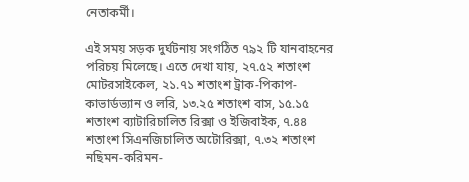নেতাকর্মী।

এই সময় সড়ক দুর্ঘটনায় সংগঠিত ৭৯২ টি যানবাহনের পরিচয় মিলেছে। এতে দেখা যায়, ২৭.৫২ শতাংশ মোটরসাইকেল, ২১.৭১ শতাংশ ট্রাক-পিকাপ-কাভার্ডভ্যান ও লরি, ১৩.২৫ শতাংশ বাস, ১৫.১৫ শতাংশ ব্যাটারিচালিত রিক্সা ও ইজিবাইক, ৭.৪৪ শতাংশ সিএনজিচালিত অটোরিক্সা, ৭.৩২ শতাংশ নছিমন-করিমন-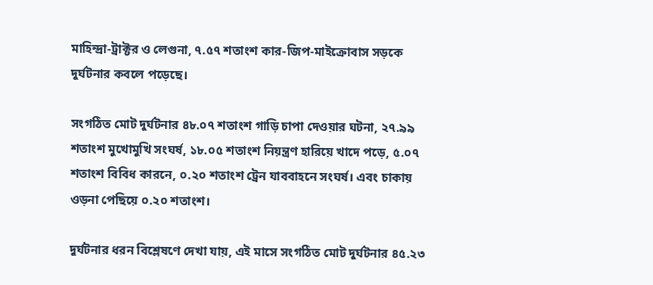মাহিন্দ্রা-ট্রাক্টর ও লেগুনা, ৭.৫৭ শতাংশ কার-জিপ-মাইক্রোবাস সড়কে দুর্ঘটনার কবলে পড়েছে।

সংগঠিত মোট দুর্ঘটনার ৪৮.০৭ শতাংশ গাড়ি চাপা দেওয়ার ঘটনা, ২৭.৯৯ শতাংশ মুখোমুখি সংঘর্ষ, ১৮.০৫ শতাংশ নিয়ন্ত্রণ হারিয়ে খাদে পড়ে, ৫.০৭ শতাংশ বিবিধ কারনে, ০.২০ শতাংশ ট্রেন যাববাহনে সংঘর্ষ। এবং চাকায় ওড়না পেছিয়ে ০.২০ শতাংশ।

দুর্ঘটনার ধরন বিশ্লেষণে দেখা যায়, এই মাসে সংগঠিত মোট দুর্ঘটনার ৪৫.২৩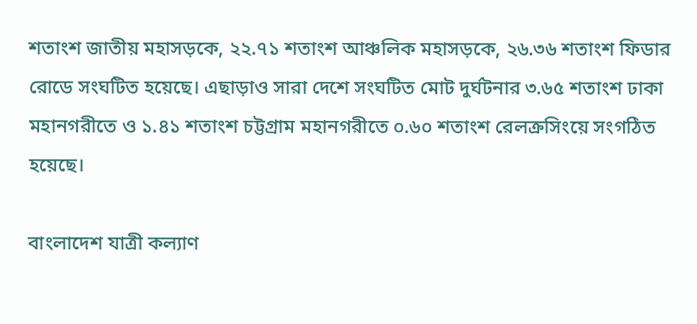শতাংশ জাতীয় মহাসড়কে, ২২.৭১ শতাংশ আঞ্চলিক মহাসড়কে, ২৬.৩৬ শতাংশ ফিডার রোডে সংঘটিত হয়েছে। এছাড়াও সারা দেশে সংঘটিত মোট দুর্ঘটনার ৩.৬৫ শতাংশ ঢাকা মহানগরীতে ও ১.৪১ শতাংশ চট্টগ্রাম মহানগরীতে ০.৬০ শতাংশ রেলক্রসিংয়ে সংগঠিত হয়েছে।

বাংলাদেশ যাত্রী কল্যাণ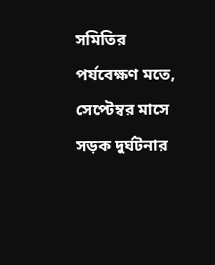সমিতির পর্যবেক্ষণ মতে, সেপ্টেম্বর মাসে সড়ক দুর্ঘটনার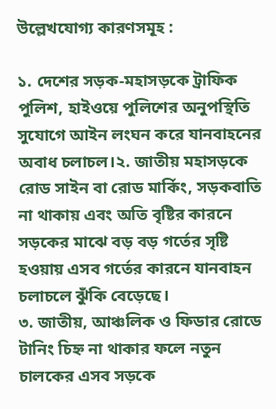উল্লেখযোগ্য কারণসমূহ :

১. দেশের সড়ক-মহাসড়কে ট্রাফিক পুলিশ, হাইওয়ে পুলিশের অনুপস্থিতি সুযোগে আইন লংঘন করে যানবাহনের অবাধ চলাচল।২. জাতীয় মহাসড়কে রোড সাইন বা রোড মার্কিং, সড়কবাতি না থাকায় এবং অতি বৃষ্টির কারনে সড়কের মাঝে বড় বড় গর্তের সৃষ্টি হওয়ায় এসব গর্তের কারনে যানবাহন চলাচলে ঝুঁকি বেড়েছে।
৩. জাতীয়, আঞ্চলিক ও ফিডার রোডে টানিং চিহ্ন না থাকার ফলে নতুন চালকের এসব সড়কে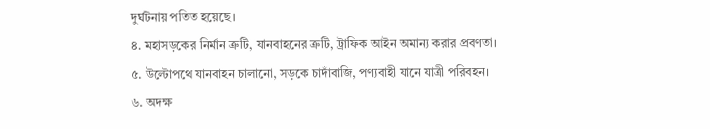দুর্ঘটনায় পতিত হয়েছে।
৪. মহাসড়কের নির্মান ত্রুটি, যানবাহনের ত্রুটি, ট্রাফিক আইন অমান্য করার প্রবণতা।
৫. উল্টোপথে যানবাহন চালানো, সড়কে চাদাঁবাজি, পণ্যবাহী যানে যাত্রী পরিবহন।
৬. অদক্ষ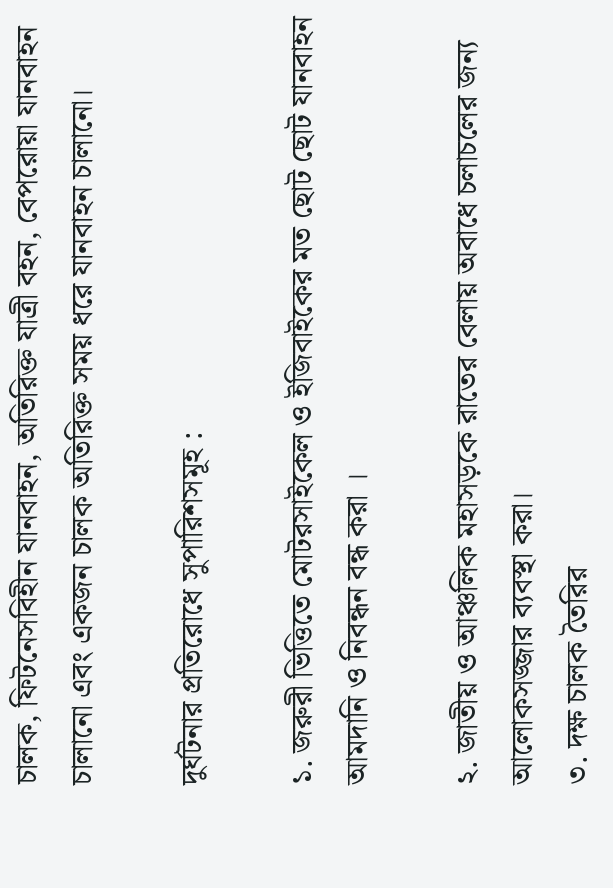চালক, ফিটনেসবিহীন যানবাহন, অতিরিক্ত যাত্রী বহন, বেপরোয়া যানবাহন চালানো এবং একজন চালক অতিরিক্ত সময় ধরে যানবাহন চালানো।

দুর্ঘটনার প্রতিরোধে সুপারিশসমূহ :

১. জরুরী ভিত্তিতে মোটরসাইকেল ও ইজিবাইকের মত ছোট ছোট যানবাহন আমদানি ও নিবন্ধন বন্ধ করা ।

২. জাতীয় ও আঞ্চলিক মহাসড়কে রাতের বেলায় অবাধে চলাচলের জন্য আলোকসজ্জার ব্যবস্থা করা।
৩. দক্ষ চালক তৈরির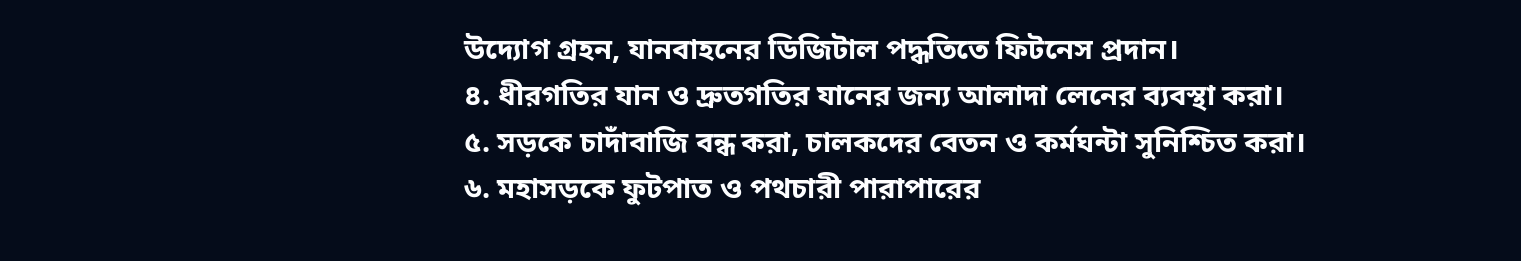উদ্যোগ গ্রহন, যানবাহনের ডিজিটাল পদ্ধতিতে ফিটনেস প্রদান।
৪. ধীরগতির যান ও দ্রুতগতির যানের জন্য আলাদা লেনের ব্যবস্থা করা।
৫. সড়কে চাদাঁবাজি বন্ধ করা, চালকদের বেতন ও কর্মঘন্টা সুনিশ্চিত করা।
৬. মহাসড়কে ফুটপাত ও পথচারী পারাপারের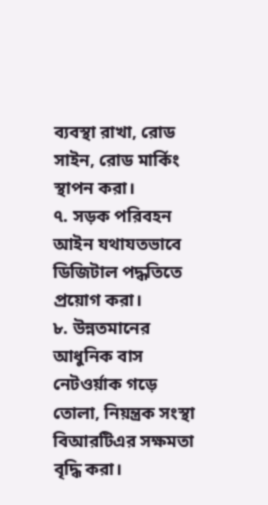ব্যবস্থা রাখা, রোড সাইন, রোড মার্কিং স্থাপন করা।
৭. সড়ক পরিবহন আইন যথাযতভাবে ডিজিটাল পদ্ধতিতে প্রয়োগ করা।
৮. উন্নতমানের আধুনিক বাস নেটওর্য়াক গড়ে তোলা, নিয়ন্ত্রক সংস্থা বিআরটিএর সক্ষমতা বৃদ্ধি করা।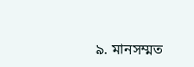৯. মানসম্মত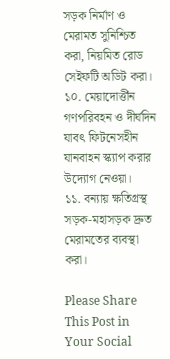সড়ক নির্মাণ ও মেরামত সুনিশ্চিত করা, নিয়মিত রোড সেইফটি অডিট করা।
১০. মেয়াদোর্ত্তীন গণপরিবহন ও দীর্ঘদিন যাবৎ ফিটনেসহীন যানবাহন স্ক্যাপ করার উদ্যোগ নেওয়া।
১১. বন্যায় ক্ষতিগ্রস্থ সড়ক-মহাসড়ক দ্রুত মেরামতের ব্যবস্থা করা।

Please Share This Post in Your Social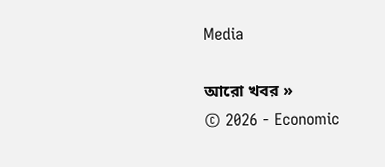Media

আরো খবর »
© 2026 - Economic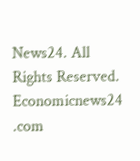News24. All Rights Reserved.
Economicnews24 .com